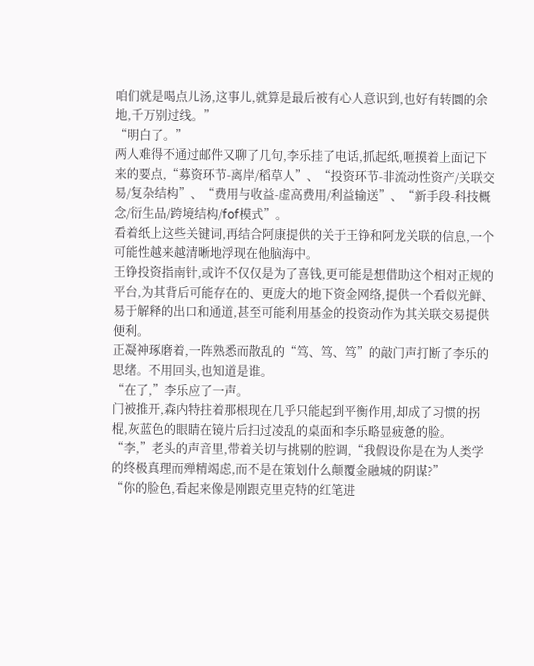咱们就是喝点儿汤,这事儿,就算是最后被有心人意识到,也好有转圜的余地,千万别过线。”
“明白了。”
两人难得不通过邮件又聊了几句,李乐挂了电话,抓起纸,咂摸着上面记下来的要点,“募资环节-离岸/稻草人”、“投资环节-非流动性资产/关联交易/复杂结构”、“费用与收益-虚高费用/利益输送”、“新手段-科技概念/衍生品/跨境结构/fof模式”。
看着纸上这些关键词,再结合阿康提供的关于王铮和阿龙关联的信息,一个可能性越来越清晰地浮现在他脑海中。
王铮投资指南针,或许不仅仅是为了喜钱,更可能是想借助这个相对正规的平台,为其背后可能存在的、更庞大的地下资金网络,提供一个看似光鲜、易于解释的出口和通道,甚至可能利用基金的投资动作为其关联交易提供便利。
正凝神琢磨着,一阵熟悉而散乱的“笃、笃、笃”的敲门声打断了李乐的思绪。不用回头,也知道是谁。
“在了,”李乐应了一声。
门被推开,森内特拄着那根现在几乎只能起到平衡作用,却成了习惯的拐棍,灰蓝色的眼睛在镜片后扫过凌乱的桌面和李乐略显疲惫的脸。
“李,”老头的声音里,带着关切与挑剔的腔调,“我假设你是在为人类学的终极真理而殚精竭虑,而不是在策划什么颠覆金融城的阴谋?”
“你的脸色,看起来像是刚跟克里克特的红笔进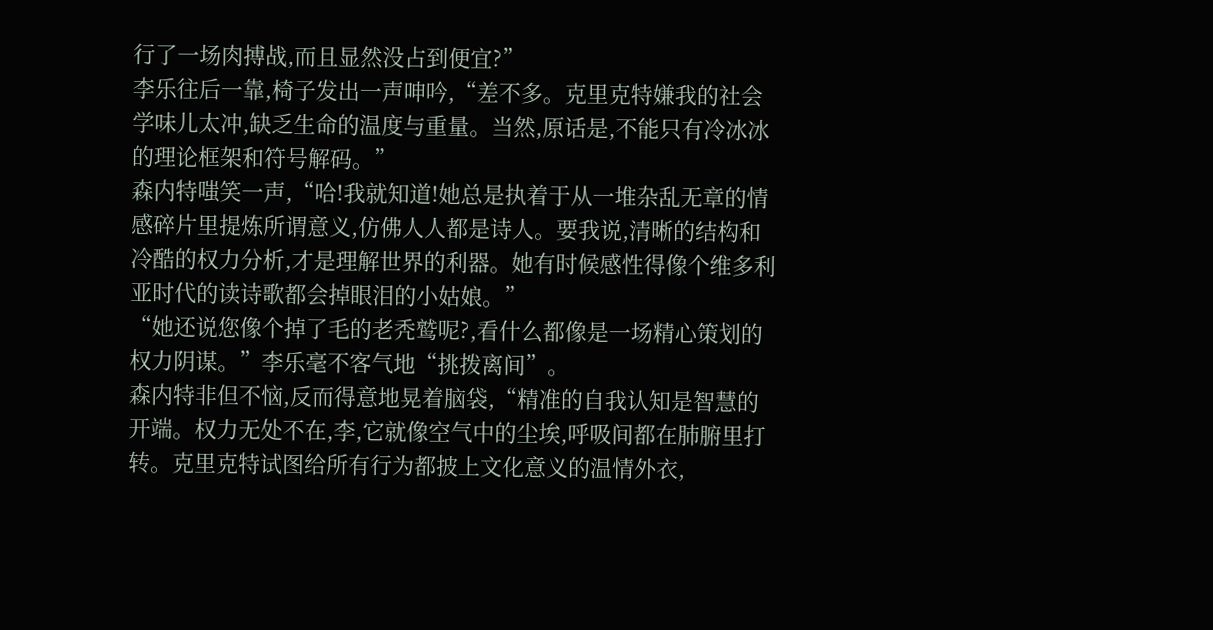行了一场肉搏战,而且显然没占到便宜?”
李乐往后一靠,椅子发出一声呻吟,“差不多。克里克特嫌我的社会学味儿太冲,缺乏生命的温度与重量。当然,原话是,不能只有冷冰冰的理论框架和符号解码。”
森内特嗤笑一声,“哈!我就知道!她总是执着于从一堆杂乱无章的情感碎片里提炼所谓意义,仿佛人人都是诗人。要我说,清晰的结构和冷酷的权力分析,才是理解世界的利器。她有时候感性得像个维多利亚时代的读诗歌都会掉眼泪的小姑娘。”
“她还说您像个掉了毛的老秃鹫呢?,看什么都像是一场精心策划的权力阴谋。”李乐毫不客气地“挑拨离间”。
森内特非但不恼,反而得意地晃着脑袋,“精准的自我认知是智慧的开端。权力无处不在,李,它就像空气中的尘埃,呼吸间都在肺腑里打转。克里克特试图给所有行为都披上文化意义的温情外衣,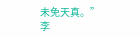未免天真。”
李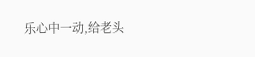乐心中一动,给老头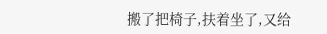搬了把椅子,扶着坐了,又给